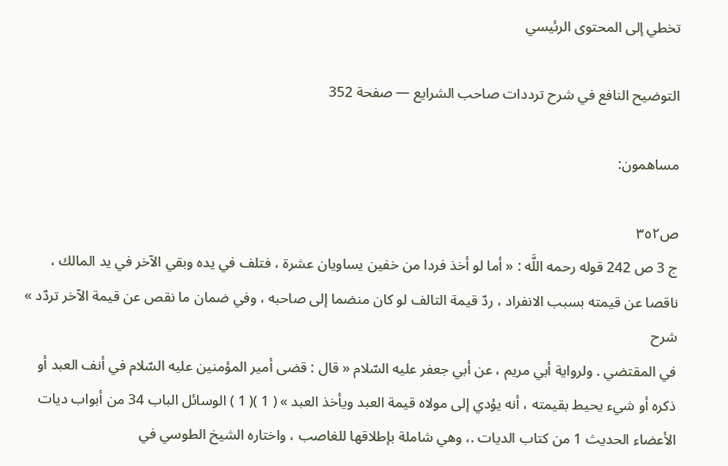تخطي إلى المحتوى الرئيسي

التوضيح النافع في شرح ترددات صاحب الشرايع — صفحة 352

مساهمون:

ص٣٥٢
ج 3 ص 242 قوله رحمه اللَّه : « أما لو أخذ فردا من خفين يساويان عشرة ، فتلف في يده وبقي الآخر في يد المالك ، ناقصا عن قيمته بسبب الانفراد ، ردّ قيمة التالف لو كان منضما إلى صاحبه ، وفي ضمان ما نقص عن قيمة الآخر تردّد »
شرح
في المقتضي . ولرواية أبي مريم ، عن أبي جعفر عليه السّلام « قال : قضى أمير المؤمنين عليه السّلام في أنف العبد أو ذكره أو شيء يحيط بقيمته ، أنه يؤدي إلى مولاه قيمة العبد ويأخذ العبد » ( 1 )( 1 ) الوسائل الباب 34 من أبواب ديات الأعضاء الحديث 1 من كتاب الديات .، وهي شاملة بإطلاقها للغاصب ، واختاره الشيخ الطوسي في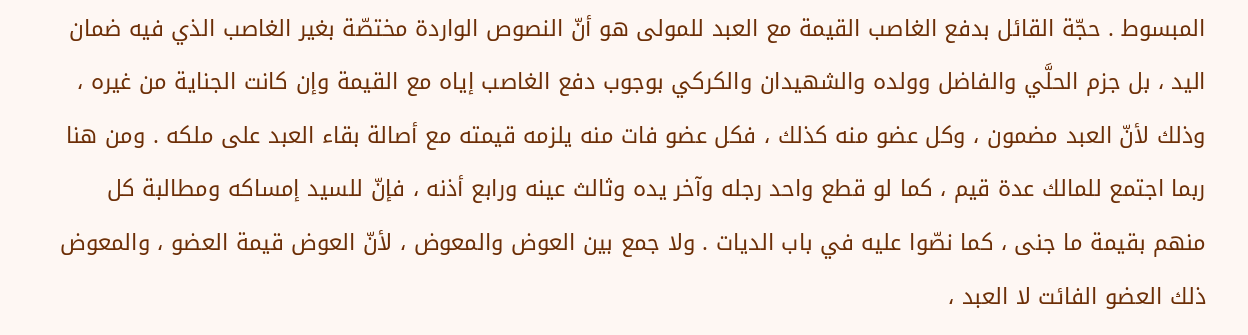المبسوط . حجّة القائل بدفع الغاصب القيمة مع العبد للمولى هو أنّ النصوص الواردة مختصّة بغير الغاصب الذي فيه ضمان اليد ، بل جزم الحلَّي والفاضل وولده والشهيدان والكركي بوجوب دفع الغاصب إياه مع القيمة وإن كانت الجناية من غيره ، وذلك لأنّ العبد مضمون ، وكل عضو منه كذلك ، فكل عضو فات منه يلزمه قيمته مع أصالة بقاء العبد على ملكه . ومن هنا ربما اجتمع للمالك عدة قيم ، كما لو قطع واحد رجله وآخر يده وثالث عينه ورابع أذنه ، فإنّ للسيد إمساكه ومطالبة كل منهم بقيمة ما جنى ، كما نصّوا عليه في باب الديات . ولا جمع بين العوض والمعوض ، لأنّ العوض قيمة العضو ، والمعوض ذلك العضو الفائت لا العبد ،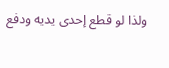ولذا لو قطع إحدى يديه ودفع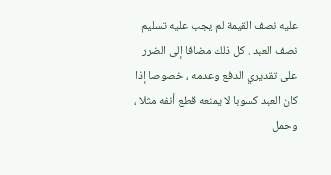عليه نصف القيمة لم يجب عليه تسليم نصف العبد . كل ذلك مضافا إلى الضرر على تقديري الدفع وعدمه ، خصوصا إذا كان العبد كسوبا لا يمنعه قطع أنفه مثلا ، وحمل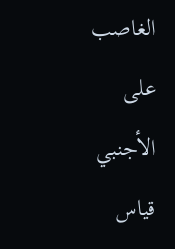الغاصب على الأجنبي قياس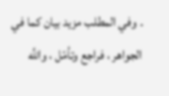. وفي المطلب مزيد بيان كما في الجواهر ، فراجع وتأمّل ، واللَّه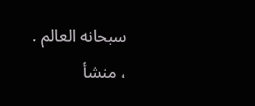سبحانه العالم .
، منشأ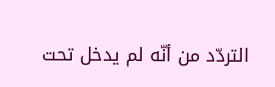التردّد من أنّه لم يدخل تحت